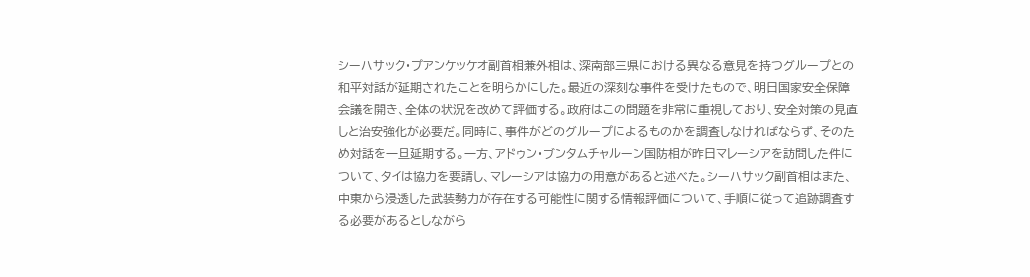シーハサック・プアンケッケオ副首相兼外相は、深南部三県における異なる意見を持つグループとの和平対話が延期されたことを明らかにした。最近の深刻な事件を受けたもので、明日国家安全保障会議を開き、全体の状況を改めて評価する。政府はこの問題を非常に重視しており、安全対策の見直しと治安強化が必要だ。同時に、事件がどのグループによるものかを調査しなければならず、そのため対話を一旦延期する。一方、アドゥン・ブンタムチャルーン国防相が昨日マレーシアを訪問した件について、タイは協力を要請し、マレーシアは協力の用意があると述べた。シーハサック副首相はまた、中東から浸透した武装勢力が存在する可能性に関する情報評価について、手順に従って追跡調査する必要があるとしながら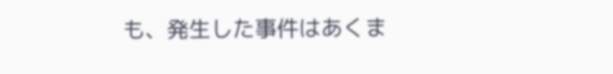も、発生した事件はあくま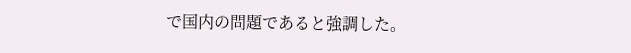で国内の問題であると強調した。